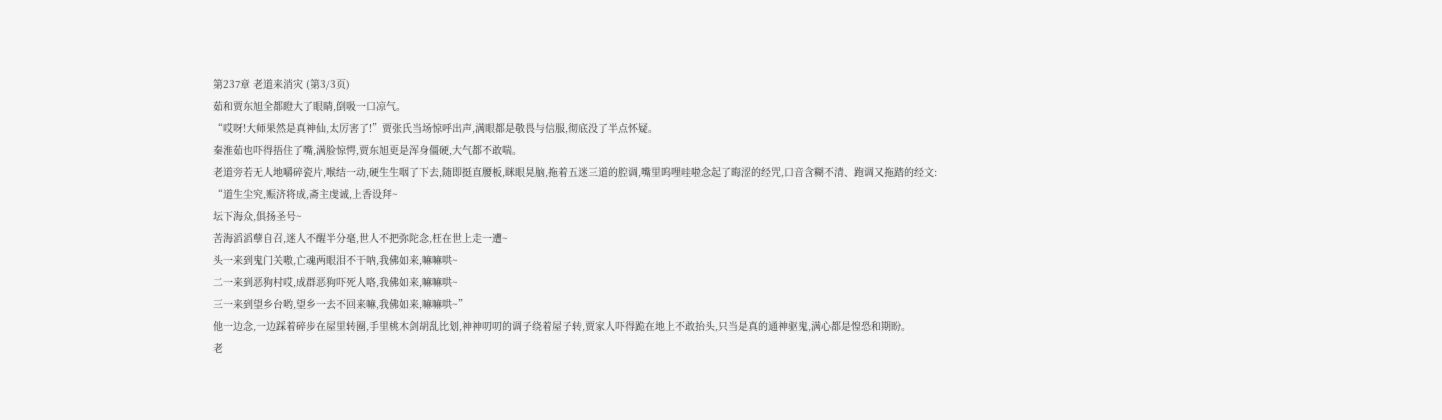第237章 老道来消灾 (第3/3页)
茹和贾东旭全都瞪大了眼睛,倒吸一口凉气。
“哎呀!大师果然是真神仙,太厉害了!”贾张氏当场惊呼出声,满眼都是敬畏与信服,彻底没了半点怀疑。
秦淮茹也吓得捂住了嘴,满脸惊愕,贾东旭更是浑身僵硬,大气都不敢喘。
老道旁若无人地嚼碎瓷片,喉结一动,硬生生咽了下去,随即挺直腰板,眯眼晃脑,拖着五迷三道的腔调,嘴里呜哩哇啦念起了晦涩的经咒,口音含糊不清、跑调又拖踏的经文:
“道生尘究,赈济将成,斋主虔诚,上香设拜~
坛下海众,俱扬圣号~
苦海滔滔孽自召,迷人不醒半分毫,世人不把弥陀念,枉在世上走一遭~
头一来到鬼门关嗷,亡魂两眼泪不干呐,我佛如来,嘛嘛哄~
二一来到恶狗村哎,成群恶狗吓死人咯,我佛如来,嘛嘛哄~
三一来到望乡台哟,望乡一去不回来嘛,我佛如来,嘛嘛哄~”
他一边念,一边踩着碎步在屋里转圈,手里桃木剑胡乱比划,神神叨叨的调子绕着屋子转,贾家人吓得跪在地上不敢抬头,只当是真的通神驱鬼,满心都是惶恐和期盼。
老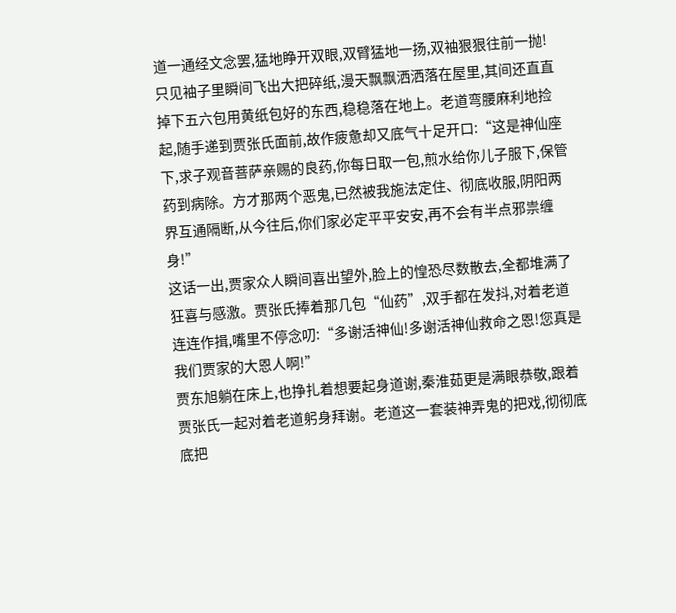道一通经文念罢,猛地睁开双眼,双臂猛地一扬,双袖狠狠往前一抛!
只见袖子里瞬间飞出大把碎纸,漫天飘飘洒洒落在屋里,其间还直直掉下五六包用黄纸包好的东西,稳稳落在地上。老道弯腰麻利地捡起,随手递到贾张氏面前,故作疲惫却又底气十足开口:“这是神仙座下,求子观音菩萨亲赐的良药,你每日取一包,煎水给你儿子服下,保管药到病除。方才那两个恶鬼,已然被我施法定住、彻底收服,阴阳两界互通隔断,从今往后,你们家必定平平安安,再不会有半点邪祟缠身!”
这话一出,贾家众人瞬间喜出望外,脸上的惶恐尽数散去,全都堆满了狂喜与感激。贾张氏捧着那几包“仙药”,双手都在发抖,对着老道连连作揖,嘴里不停念叨:“多谢活神仙!多谢活神仙救命之恩!您真是我们贾家的大恩人啊!”
贾东旭躺在床上,也挣扎着想要起身道谢,秦淮茹更是满眼恭敬,跟着贾张氏一起对着老道躬身拜谢。老道这一套装神弄鬼的把戏,彻彻底底把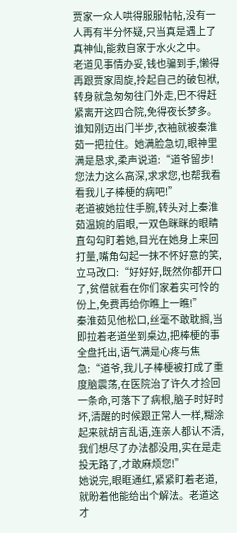贾家一众人哄得服服帖帖,没有一人再有半分怀疑,只当真是遇上了真神仙,能救自家于水火之中。
老道见事情办妥,钱也骗到手,懒得再跟贾家周旋,拎起自己的破包袱,转身就急匆匆往门外走,巴不得赶紧离开这四合院,免得夜长梦多。
谁知刚迈出门半步,衣袖就被秦淮茹一把拉住。她满脸急切,眼神里满是恳求,柔声说道:“道爷留步!您法力这么高深,求求您,也帮我看看我儿子棒梗的病吧!”
老道被她拉住手腕,转头对上秦淮茹温婉的眉眼,一双色眯眯的眼睛直勾勾盯着她,目光在她身上来回打量,嘴角勾起一抹不怀好意的笑,立马改口:“好好好,既然你都开口了,贫僧就看在你们家着实可怜的份上,免费再给你瞧上一瞧!”
秦淮茹见他松口,丝毫不敢耽搁,当即拉着老道坐到桌边,把棒梗的事全盘托出,语气满是心疼与焦急:“道爷,我儿子棒梗被打成了重度脑震荡,在医院治了许久才捡回一条命,可落下了病根,脑子时好时坏,清醒的时候跟正常人一样,糊涂起来就胡言乱语,连亲人都认不清,我们想尽了办法都没用,实在是走投无路了,才敢麻烦您!”
她说完,眼眶通红,紧紧盯着老道,就盼着他能给出个解法。老道这才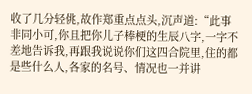收了几分轻佻,故作郑重点点头,沉声道:“此事非同小可,你且把你儿子棒梗的生辰八字,一字不差地告诉我,再跟我说说你们这四合院里,住的都是些什么人,各家的名号、情况也一并讲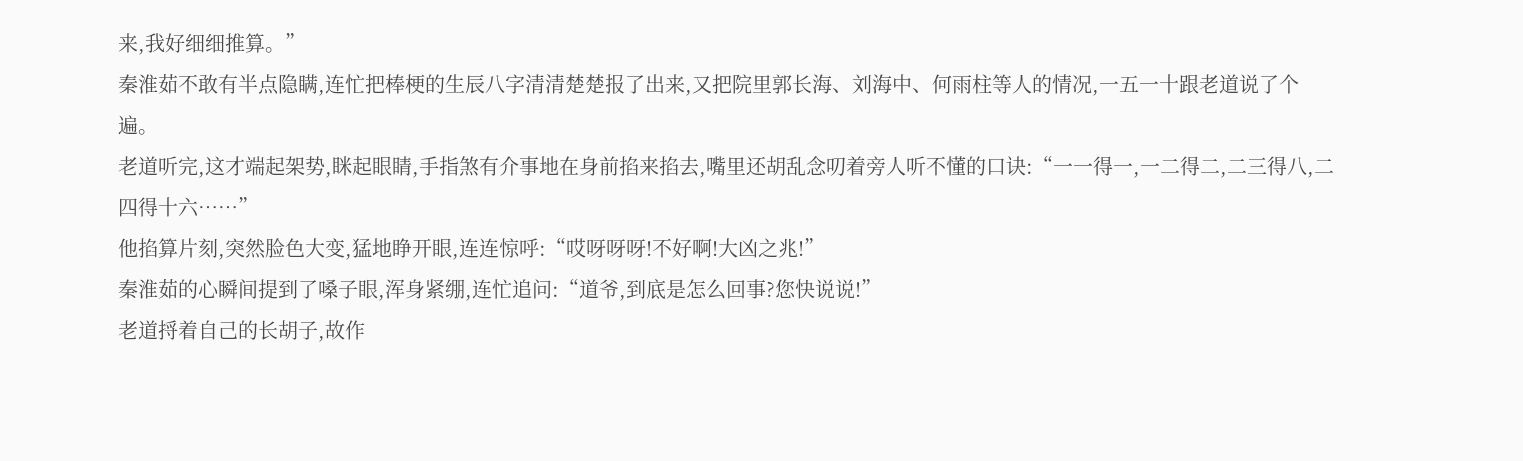来,我好细细推算。”
秦淮茹不敢有半点隐瞒,连忙把棒梗的生辰八字清清楚楚报了出来,又把院里郭长海、刘海中、何雨柱等人的情况,一五一十跟老道说了个遍。
老道听完,这才端起架势,眯起眼睛,手指煞有介事地在身前掐来掐去,嘴里还胡乱念叨着旁人听不懂的口诀:“一一得一,一二得二,二三得八,二四得十六……”
他掐算片刻,突然脸色大变,猛地睁开眼,连连惊呼:“哎呀呀呀!不好啊!大凶之兆!”
秦淮茹的心瞬间提到了嗓子眼,浑身紧绷,连忙追问:“道爷,到底是怎么回事?您快说说!”
老道捋着自己的长胡子,故作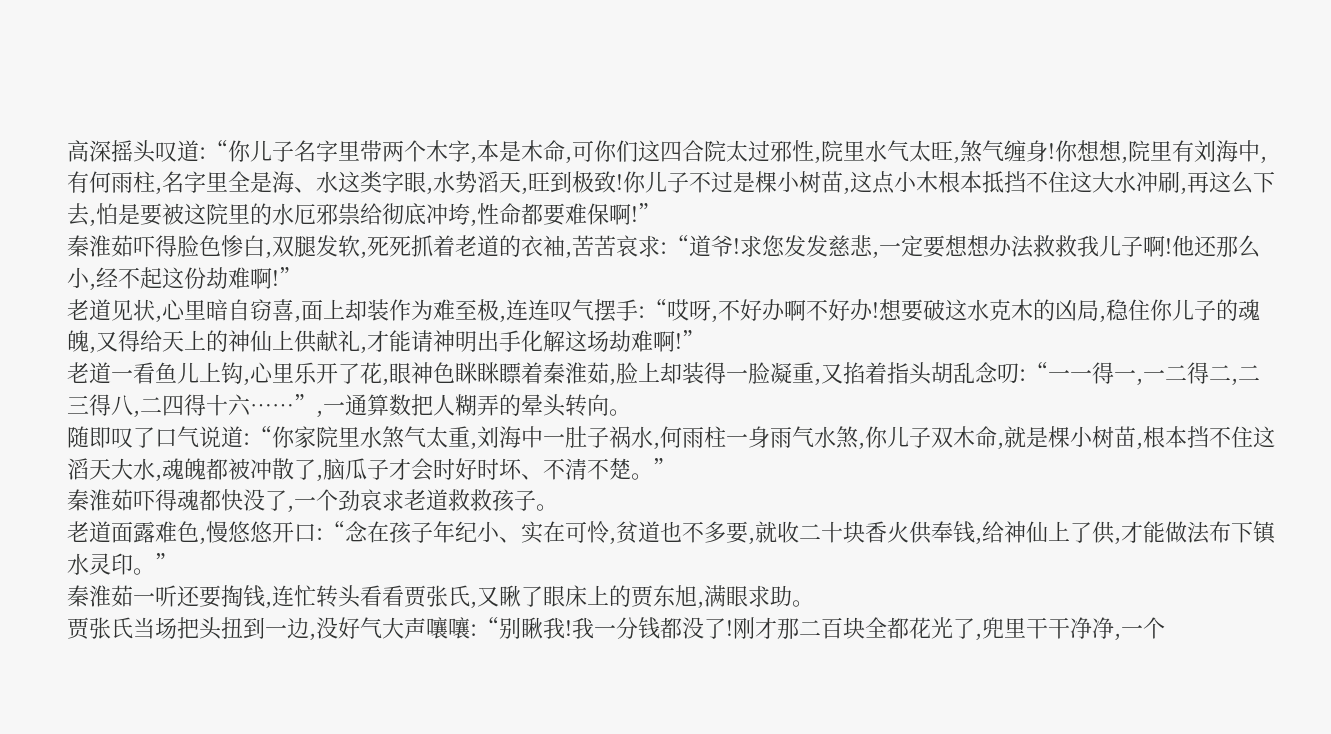高深摇头叹道:“你儿子名字里带两个木字,本是木命,可你们这四合院太过邪性,院里水气太旺,煞气缠身!你想想,院里有刘海中,有何雨柱,名字里全是海、水这类字眼,水势滔天,旺到极致!你儿子不过是棵小树苗,这点小木根本抵挡不住这大水冲刷,再这么下去,怕是要被这院里的水厄邪祟给彻底冲垮,性命都要难保啊!”
秦淮茹吓得脸色惨白,双腿发软,死死抓着老道的衣袖,苦苦哀求:“道爷!求您发发慈悲,一定要想想办法救救我儿子啊!他还那么小,经不起这份劫难啊!”
老道见状,心里暗自窃喜,面上却装作为难至极,连连叹气摆手:“哎呀,不好办啊不好办!想要破这水克木的凶局,稳住你儿子的魂魄,又得给天上的神仙上供献礼,才能请神明出手化解这场劫难啊!”
老道一看鱼儿上钩,心里乐开了花,眼神色眯眯瞟着秦淮茹,脸上却装得一脸凝重,又掐着指头胡乱念叨:“一一得一,一二得二,二三得八,二四得十六……”,一通算数把人糊弄的晕头转向。
随即叹了口气说道:“你家院里水煞气太重,刘海中一肚子祸水,何雨柱一身雨气水煞,你儿子双木命,就是棵小树苗,根本挡不住这滔天大水,魂魄都被冲散了,脑瓜子才会时好时坏、不清不楚。”
秦淮茹吓得魂都快没了,一个劲哀求老道救救孩子。
老道面露难色,慢悠悠开口:“念在孩子年纪小、实在可怜,贫道也不多要,就收二十块香火供奉钱,给神仙上了供,才能做法布下镇水灵印。”
秦淮茹一听还要掏钱,连忙转头看看贾张氏,又瞅了眼床上的贾东旭,满眼求助。
贾张氏当场把头扭到一边,没好气大声嚷嚷:“别瞅我!我一分钱都没了!刚才那二百块全都花光了,兜里干干净净,一个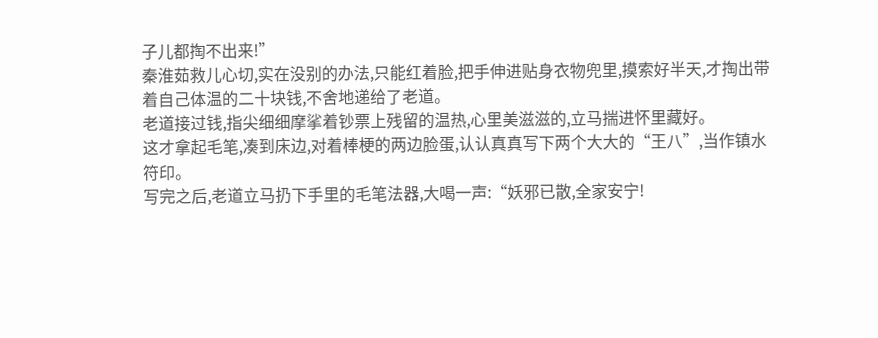子儿都掏不出来!”
秦淮茹救儿心切,实在没别的办法,只能红着脸,把手伸进贴身衣物兜里,摸索好半天,才掏出带着自己体温的二十块钱,不舍地递给了老道。
老道接过钱,指尖细细摩挲着钞票上残留的温热,心里美滋滋的,立马揣进怀里藏好。
这才拿起毛笔,凑到床边,对着棒梗的两边脸蛋,认认真真写下两个大大的“王八”,当作镇水符印。
写完之后,老道立马扔下手里的毛笔法器,大喝一声:“妖邪已散,全家安宁!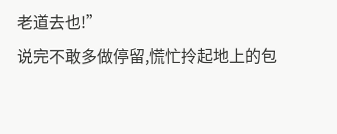老道去也!”
说完不敢多做停留,慌忙拎起地上的包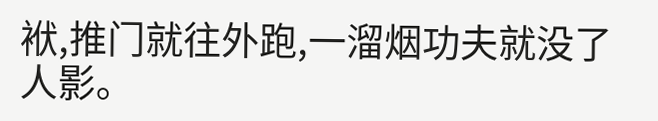袱,推门就往外跑,一溜烟功夫就没了人影。